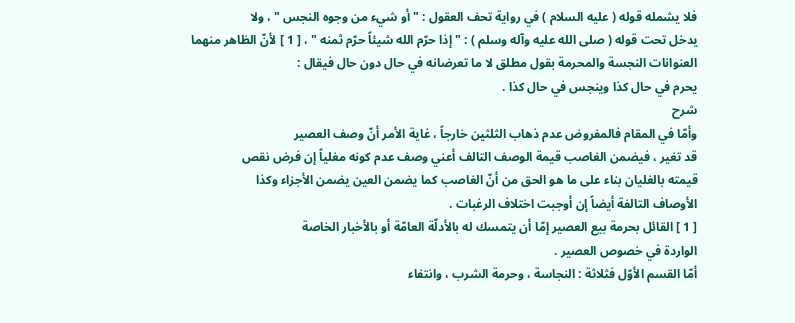فلا يشمله قوله ( عليه السلام ) في رواية تحف العقول : " أو شيء من وجوه النجس " ، ولا
يدخل تحت قوله ( صلى الله عليه وآله وسلم ) : " إذا حرّم الله شيئاً حرّم ثمنه " ، [ 1 ] لأنّ الظاهر منهما
العنوانات النجسة والمحرمة بقول مطلق لا ما تعرضانه في حال دون حال فيقال :
يحرم في حال كذا وينجس في حال كذا .
شرح
وأمّا في المقام فالمفروض عدم ذهاب الثلثين خارجاً ، غاية الأمر أنّ وصف العصير
قد تغير ، فيضمن الغاصب قيمة الوصف التالف أعني وصف عدم كونه مغلياً إن فرض نقص
قيمته بالغليان بناء على ما هو الحق من أنّ الغاصب كما يضمن العين يضمن الأجزاء وكذا
الأوصاف التالفة أيضاً إن أوجبت اختلاف الرغبات .
[ 1 ] القائل بحرمة بيع العصير إمّا أن يتمسك له بالأدلّة العامّة أو بالأخبار الخاصة
الواردة في خصوص العصير .
أمّا القسم الأوّل فثلاثة : النجاسة ، وحرمة الشرب ، وانتفاء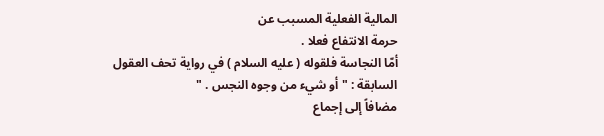المالية الفعلية المسبب عن
حرمة الانتفاع فعلا .
أمّا النجاسة فلقوله ( عليه السلام ) في رواية تحف العقول السابقة : " أو شيء من وجوه النجس . "
مضافاً إلى إجماع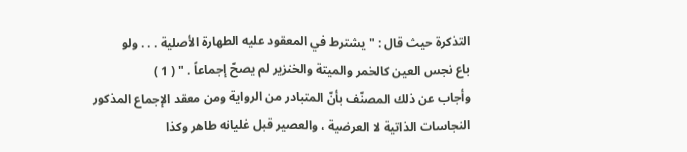التذكرة حيث قال : " يشترط في المعقود عليه الطهارة الأصلية . . . ولو
باع نجس العين كالخمر والميتة والخنزير لم يصحّ إجماعاً . " ( 1 )
وأجاب عن ذلك المصنّف بأنّ المتبادر من الرواية ومن معقد الإجماع المذكور
النجاسات الذاتية لا العرضية ، والعصير قبل غليانه طاهر وكذا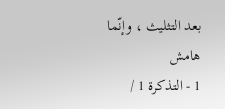بعد التثليث ، وإنّما
هامش
1 - التذكرة 1 /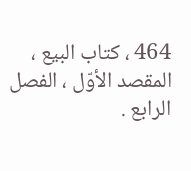464 ، كتاب البيع ، المقصد الأوّل ، الفصل الرابع .